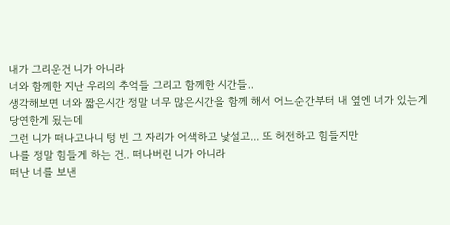내가 그리운건 니가 아니라
너와 함께한 지난 우리의 추억들 그리고 함께한 시간들..
생각해보면 너와 짧은시간 정말 너무 많은시간을 함께 해서 어느순간부터 내 옆엔 너가 있는게 당연한게 됬는데
그런 니가 떠나고나니 텅 빈 그 자리가 어색하고 낯설고... 또 허전하고 힘들지만
나를 정말 힘들게 하는 건.. 떠나버린 니가 아니라
떠난 너를 보낸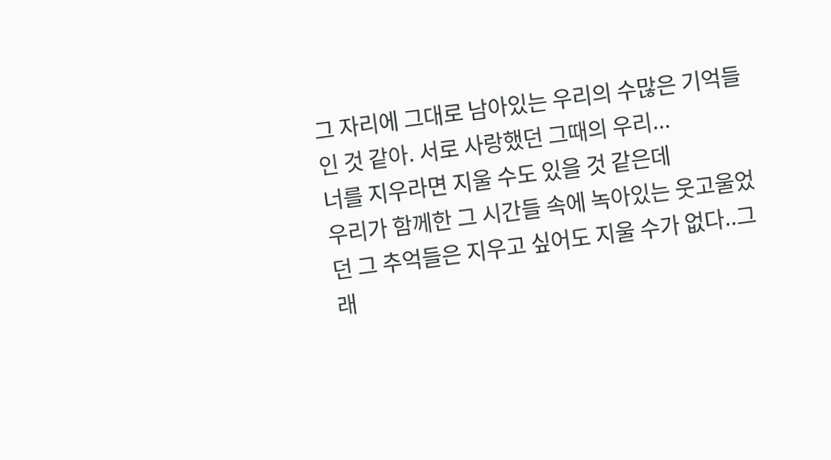그 자리에 그대로 남아있는 우리의 수많은 기억들인 것 같아. 서로 사랑했던 그때의 우리...
너를 지우라면 지울 수도 있을 것 같은데
우리가 함께한 그 시간들 속에 녹아있는 웃고울었던 그 추억들은 지우고 싶어도 지울 수가 없다..그래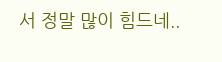서 정말 많이 힘드네..